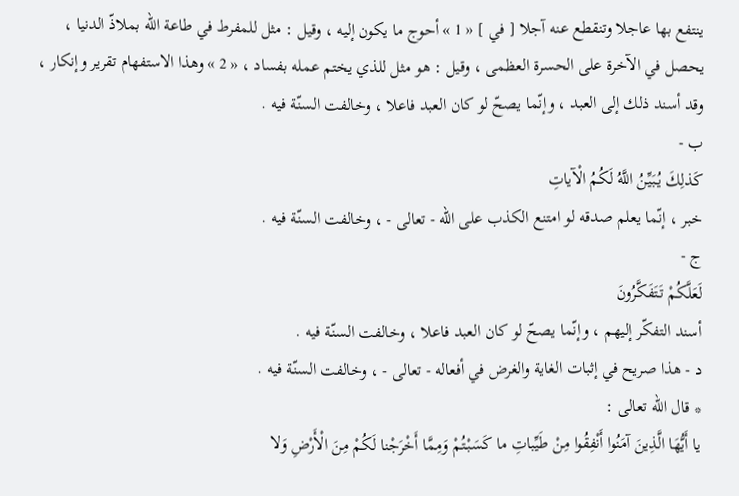ينتفع بها عاجلا وتنقطع عنه آجلا [ في ] « 1 » أحوج ما يكون إليه ، وقيل : مثل للمفرط في طاعة اللّه بملاذّ الدنيا ، يحصل في الآخرة على الحسرة العظمى ، وقيل : هو مثل للذي يختم عمله بفساد ، « 2 » وهذا الاستفهام تقرير وإنكار ، وقد أسند ذلك إلى العبد ، وإنّما يصحّ لو كان العبد فاعلا ، وخالفت السنّة فيه .
ب -
كَذلِكَ يُبَيِّنُ اللَّهُ لَكُمُ الْآياتِ
خبر ، إنّما يعلم صدقه لو امتنع الكذب على الله - تعالى - ، وخالفت السنّة فيه .
ج -
لَعَلَّكُمْ تَتَفَكَّرُونَ
أسند التفكّر إليهم ، وإنّما يصحّ لو كان العبد فاعلا ، وخالفت السنّة فيه .
د - هذا صريح في إثبات الغاية والغرض في أفعاله - تعالى - ، وخالفت السنّة فيه .
* قال اللّه تعالى :
يا أَيُّهَا الَّذِينَ آمَنُوا أَنْفِقُوا مِنْ طَيِّباتِ ما كَسَبْتُمْ وَمِمَّا أَخْرَجْنا لَكُمْ مِنَ الْأَرْضِ وَلا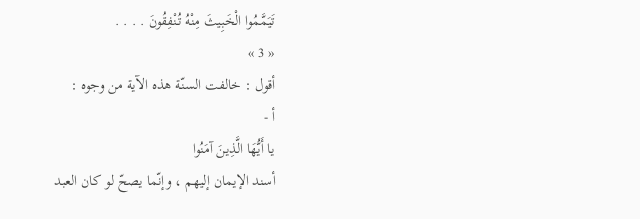تَيَمَّمُوا الْخَبِيثَ مِنْهُ تُنْفِقُونَ . . . .
« 3 »
أقول : خالفت السنّة هذه الآية من وجوه :
أ -
يا أَيُّهَا الَّذِينَ آمَنُوا
أسند الإيمان إليهم ، وإنّما يصحّ لو كان العبد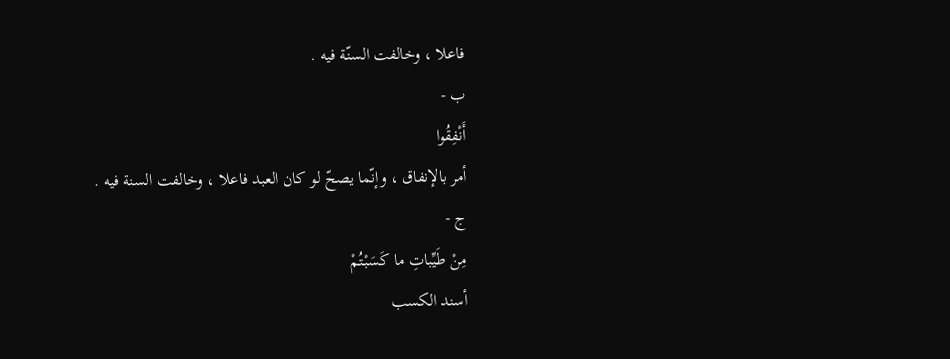فاعلا ، وخالفت السنّة فيه .
ب -
أَنْفِقُوا
أمر بالإنفاق ، وإنّما يصحّ لو كان العبد فاعلا ، وخالفت السنة فيه .
ج -
مِنْ طَيِّباتِ ما كَسَبْتُمْ
أسند الكسب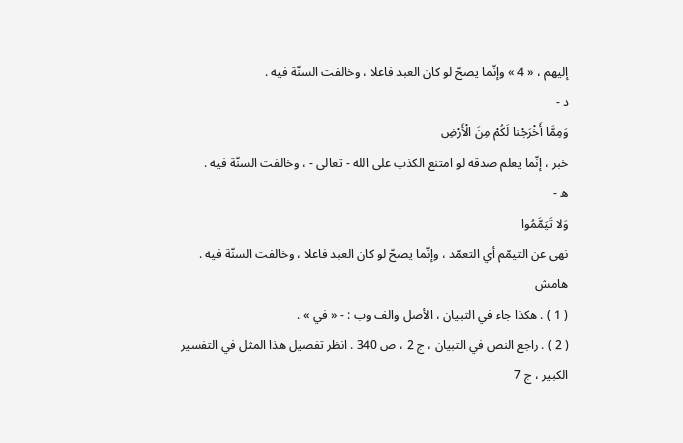إليهم ، « 4 » وإنّما يصحّ لو كان العبد فاعلا ، وخالفت السنّة فيه .
د -
وَمِمَّا أَخْرَجْنا لَكُمْ مِنَ الْأَرْضِ
خبر ، إنّما يعلم صدقه لو امتنع الكذب على الله - تعالى - ، وخالفت السنّة فيه .
ه -
وَلا تَيَمَّمُوا
نهى عن التيمّم أي التعمّد ، وإنّما يصحّ لو كان العبد فاعلا ، وخالفت السنّة فيه .
هامش
( 1 ) . هكذا جاء في التبيان ، الأصل والف وب : - « في » .
( 2 ) . راجع النص في التبيان ، ج 2 ، ص 340 . انظر تفصيل هذا المثل في التفسير الكبير ، ج 7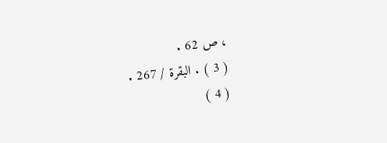، ص 62 .
( 3 ) . البقرة / 267 .
( 4 )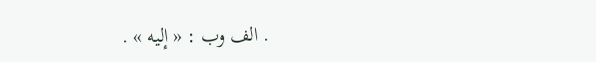. الف وب : « إليه » .